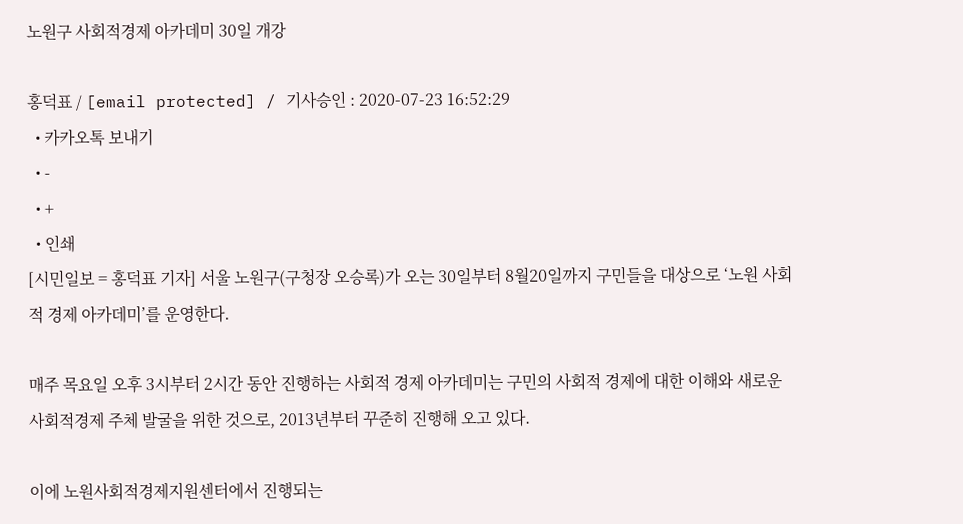노원구 사회적경제 아카데미 30일 개강

홍덕표 / [email protected] / 기사승인 : 2020-07-23 16:52:29
  • 카카오톡 보내기
  • -
  • +
  • 인쇄
[시민일보 = 홍덕표 기자] 서울 노원구(구청장 오승록)가 오는 30일부터 8월20일까지 구민들을 대상으로 ‘노원 사회적 경제 아카데미’를 운영한다.

매주 목요일 오후 3시부터 2시간 동안 진행하는 사회적 경제 아카데미는 구민의 사회적 경제에 대한 이해와 새로운 사회적경제 주체 발굴을 위한 것으로, 2013년부터 꾸준히 진행해 오고 있다.

이에 노원사회적경제지원센터에서 진행되는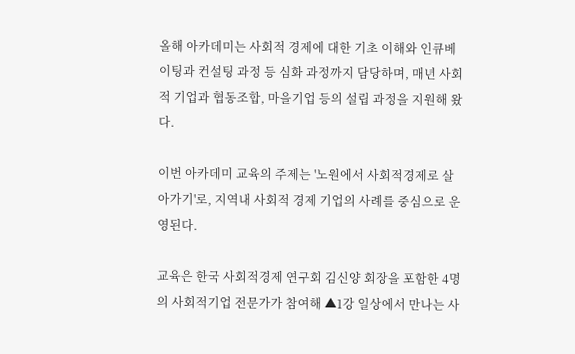올해 아카데미는 사회적 경제에 대한 기초 이해와 인큐베이팅과 컨설팅 과정 등 심화 과정까지 담당하며, 매년 사회적 기업과 협동조합, 마을기업 등의 설립 과정을 지원해 왔다.

이번 아카데미 교육의 주제는 '노원에서 사회적경제로 살아가기'로, 지역내 사회적 경제 기업의 사례를 중심으로 운영된다.

교육은 한국 사회적경제 연구회 김신양 회장을 포함한 4명의 사회적기업 전문가가 참여해 ▲1강 일상에서 만나는 사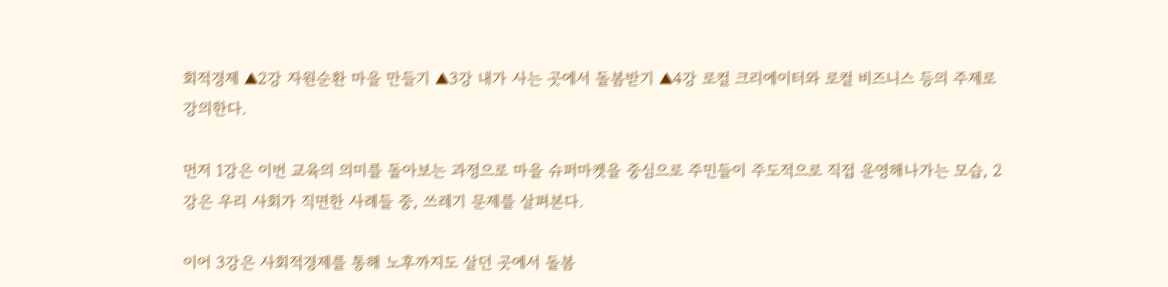회적경제 ▲2강 자원순환 마을 만들기 ▲3강 내가 사는 곳에서 돌봄받기 ▲4강 로컬 크리에이터와 로컬 비즈니스 등의 주제로 강의한다.

먼저 1강은 이번 교육의 의미를 돌아보는 과정으로 마을 슈퍼마켓을 중심으로 주민들이 주도적으로 직접 운영해나가는 모습, 2강은 우리 사회가 직면한 사례들 중, 쓰레기 문제를 살펴본다.

이어 3강은 사회적경제를 통해 노후까지도 살던 곳에서 돌봄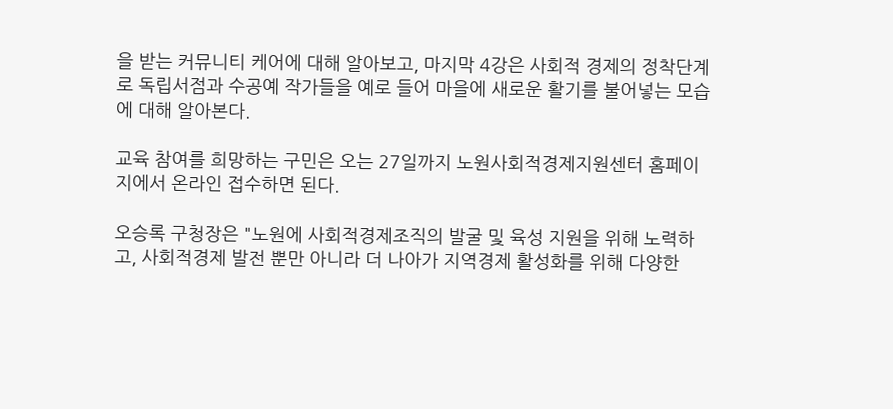을 받는 커뮤니티 케어에 대해 알아보고, 마지막 4강은 사회적 경제의 정착단계로 독립서점과 수공예 작가들을 예로 들어 마을에 새로운 활기를 불어넣는 모습에 대해 알아본다.

교육 참여를 희망하는 구민은 오는 27일까지 노원사회적경제지원센터 홈페이지에서 온라인 접수하면 된다.

오승록 구청장은 "노원에 사회적경제조직의 발굴 및 육성 지원을 위해 노력하고, 사회적경제 발전 뿐만 아니라 더 나아가 지역경제 활성화를 위해 다양한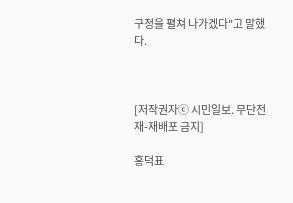구정을 펼쳐 나가겠다"고 말했다.



[저작권자ⓒ 시민일보. 무단전재-재배포 금지]

홍덕표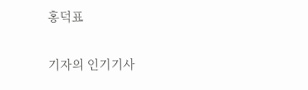홍덕표

기자의 인기기사